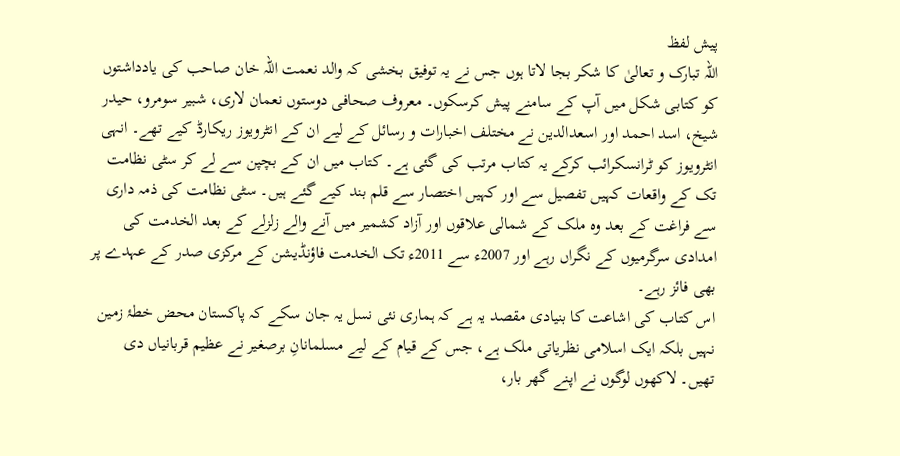پیش لفظ
اللہ تبارک و تعالیٰ کا شکر بجا لاتا ہوں جس نے یہ توفیق بخشی کہ والد نعمت اللہ خان صاحب کی یادداشتوں کو کتابی شکل میں آپ کے سامنے پیش کرسکوں۔ معروف صحافی دوستوں نعمان لاری، شبیر سومرو، حیدر شیخ، اسد احمد اور اسعدالدین نے مختلف اخبارات و رسائل کے لیے ان کے انٹرویوز ریکارڈ کیے تھے۔ انہی انٹرویوز کو ٹرانسکرائب کرکے یہ کتاب مرتب کی گئی ہے۔ کتاب میں ان کے بچپن سے لے کر سٹی نظامت تک کے واقعات کہیں تفصیل سے اور کہیں اختصار سے قلم بند کیے گئے ہیں۔ سٹی نظامت کی ذمہ داری سے فراغت کے بعد وہ ملک کے شمالی علاقوں اور آزاد کشمیر میں آنے والے زلزلے کے بعد الخدمت کی امدادی سرگرمیوں کے نگراں رہے اور 2007ء سے 2011ء تک الخدمت فاؤنڈیشن کے مرکزی صدر کے عہدے پر بھی فائز رہے۔
اس کتاب کی اشاعت کا بنیادی مقصد یہ ہے کہ ہماری نئی نسل یہ جان سکے کہ پاکستان محض خطۂ زمین نہیں بلکہ ایک اسلامی نظریاتی ملک ہے، جس کے قیام کے لیے مسلمانانِ برصغیر نے عظیم قربانیاں دی تھیں۔ لاکھوں لوگوں نے اپنے گھر بار،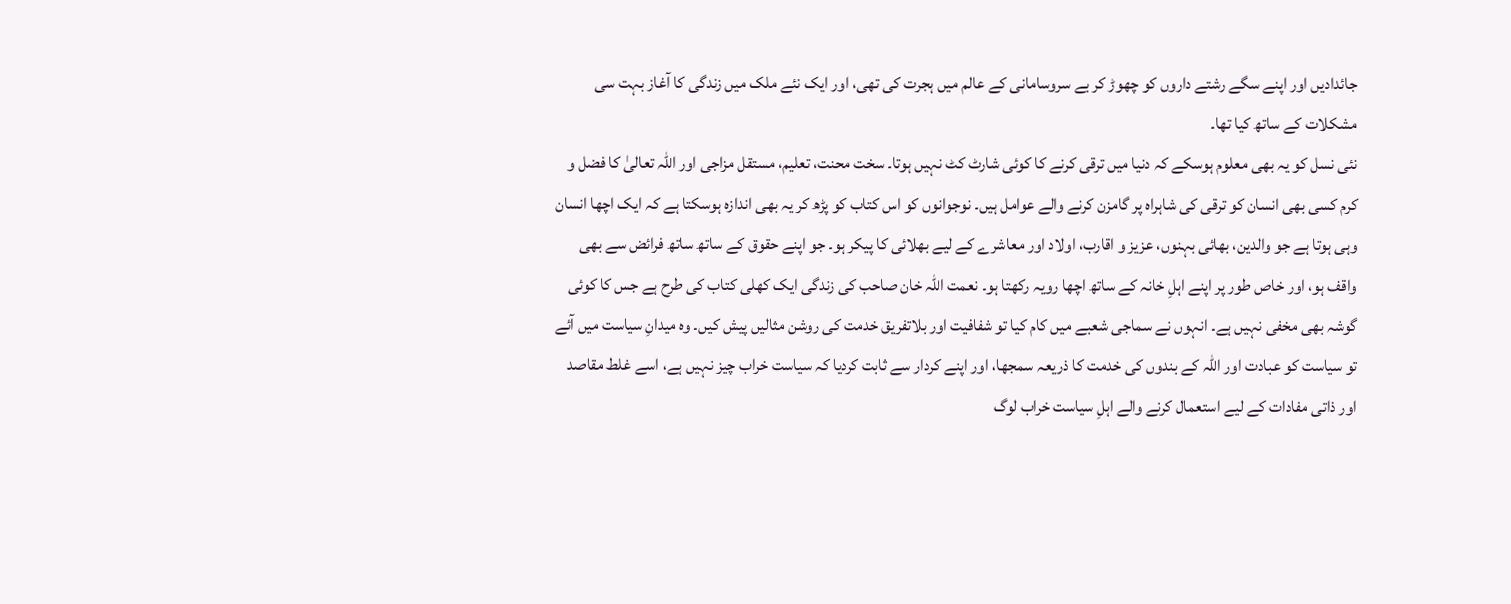جائدادیں اور اپنے سگے رشتے داروں کو چھوڑ کر بے سروسامانی کے عالم میں ہجرت کی تھی، اور ایک نئے ملک میں زندگی کا آغاز بہت سی مشکلات کے ساتھ کیا تھا۔
نئی نسل کو یہ بھی معلوم ہوسکے کہ دنیا میں ترقی کرنے کا کوئی شارٹ کٹ نہیں ہوتا۔ سخت محنت، تعلیم، مستقل مزاجی اور اللہ تعالیٰ کا فضل و کرم کسی بھی انسان کو ترقی کی شاہراہ پر گامزن کرنے والے عوامل ہیں۔ نوجوانوں کو اس کتاب کو پڑھ کر یہ بھی اندازہ ہوسکتا ہے کہ ایک اچھا انسان وہی ہوتا ہے جو والدین، بھائی بہنوں، عزیز و اقارب، اولاد اور معاشرے کے لیے بھلائی کا پیکر ہو۔ جو اپنے حقوق کے ساتھ ساتھ فرائض سے بھی واقف ہو، اور خاص طور پر اپنے اہلِ خانہ کے ساتھ اچھا رویہ رکھتا ہو۔ نعمت اللہ خان صاحب کی زندگی ایک کھلی کتاب کی طرح ہے جس کا کوئی گوشہ بھی مخفی نہیں ہے۔ انہوں نے سماجی شعبے میں کام کیا تو شفافیت اور بلاتفریق خدمت کی روشن مثالیں پیش کیں۔ وہ میدانِ سیاست میں آئے تو سیاست کو عبادت اور اللہ کے بندوں کی خدمت کا ذریعہ سمجھا، اور اپنے کردار سے ثابت کردیا کہ سیاست خراب چیز نہیں ہے، اسے غلط مقاصد اور ذاتی مفادات کے لیے استعمال کرنے والے اہلِ سیاست خراب لوگ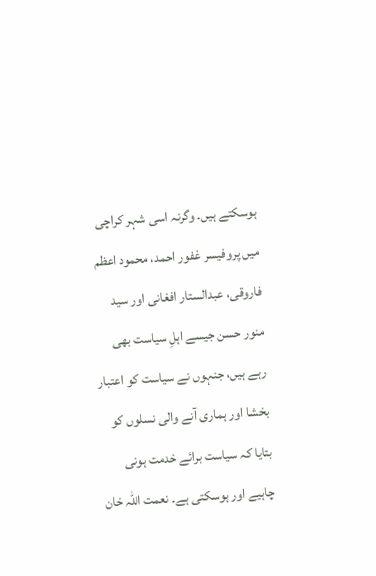ہوسکتے ہیں۔ وگرنہ اسی شہر کراچی میں پروفیسر غفور احمد، محمود اعظم فاروقی، عبدالستار افغانی اور سید منور حسن جیسے اہلِ سیاست بھی رہے ہیں، جنہوں نے سیاست کو اعتبار بخشا اور ہماری آنے والی نسلوں کو بتایا کہ سیاست برائے خدمت ہونی چاہیے اور ہوسکتی ہے۔ نعمت اللہ خان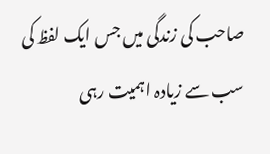صاحب کی زندگی میں جس ایک لفظ کی سب سے زیادہ اہمیت رہی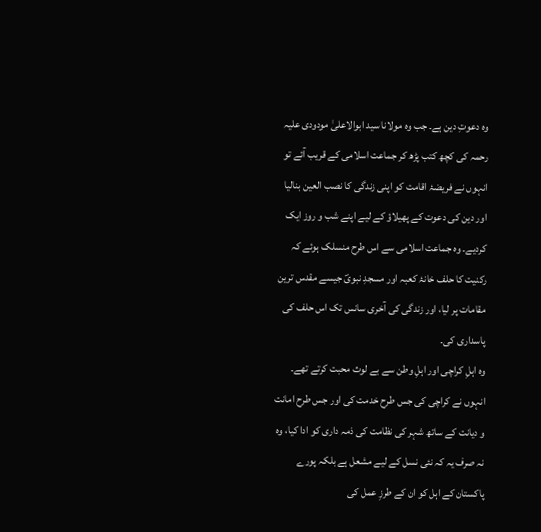وہ دعوتِ دین ہے۔ جب وہ مولانا سید ابوالاعلیٰ مودودی علیہ رحمہ کی کچھ کتب پڑھ کر جماعت اسلامی کے قریب آئے تو انہوں نے فریضۂ اقامت کو اپنی زندگی کا نصب العین بنالیا اور دین کی دعوت کے پھیلاؤ کے لیے اپنے شب و روز ایک کردیے۔ وہ جماعت اسلامی سے اس طرح منسلک ہوئے کہ رکنیت کا حلف خانۂ کعبہ اور مسجدِ نبویؐ جیسے مقدس ترین مقامات پر لیا، اور زندگی کی آخری سانس تک اس حلف کی پاسداری کی۔
وہ اہلِ کراچی اور اہلِ وطن سے بے لوث محبت کرتے تھے۔ انہوں نے کراچی کی جس طرح خدمت کی اور جس طرح امانت و دیانت کے ساتھ شہر کی نظامت کی ذمہ داری کو ادا کیا، وہ نہ صرف یہ کہ نئی نسل کے لیے مشعل ہے بلکہ پورے پاکستان کے اہل کو ان کے طرزِ عمل کی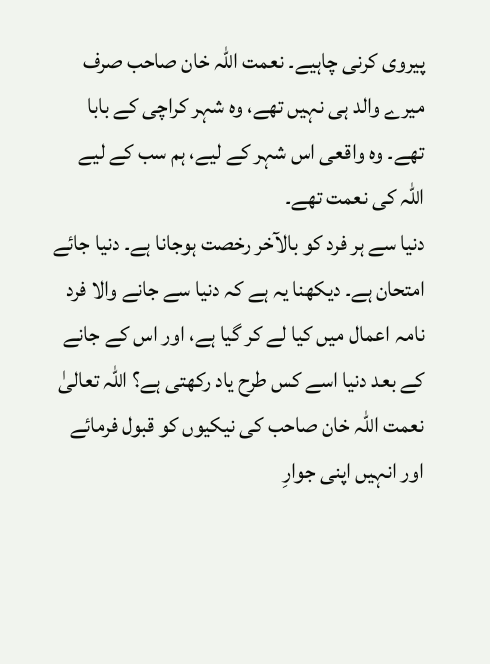پیروی کرنی چاہیے۔ نعمت اللہ خان صاحب صرف میرے والد ہی نہیں تھے، وہ شہر کراچی کے بابا تھے۔ وہ واقعی اس شہر کے لیے، ہم سب کے لیے اللہ کی نعمت تھے۔
دنیا سے ہر فرد کو بالآخر رخصت ہوجانا ہے۔ دنیا جائے امتحان ہے۔ دیکھنا یہ ہے کہ دنیا سے جانے والا فرد نامہ اعمال میں کیا لے کر گیا ہے، اور اس کے جانے کے بعد دنیا اسے کس طرح یاد رکھتی ہے؟ اللہ تعالیٰ نعمت اللہ خان صاحب کی نیکیوں کو قبول فرمائے اور انہیں اپنی جوارِ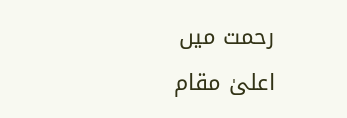رحمت میں اعلیٰ مقام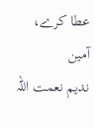عطا کرے، آمین
ندیم نعمت اللہ